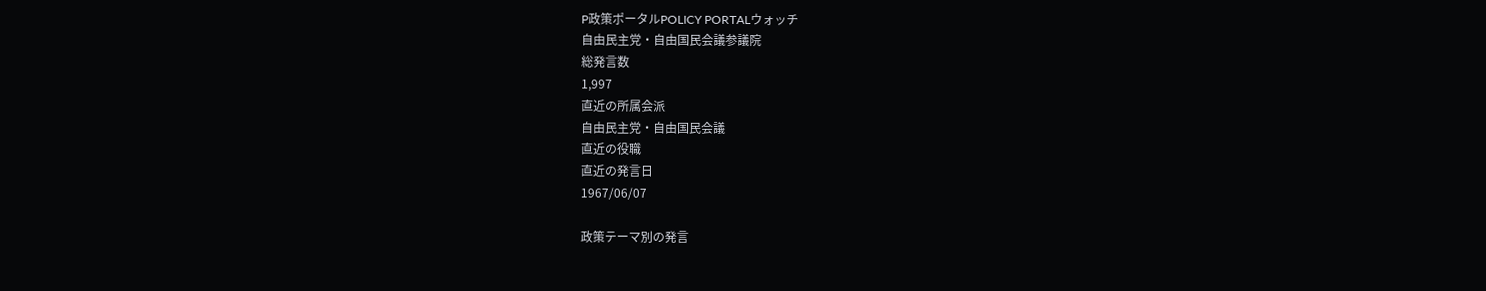P政策ポータルPOLICY PORTALウォッチ
自由民主党・自由国民会議参議院
総発言数
1,997
直近の所属会派
自由民主党・自由国民会議
直近の役職
直近の発言日
1967/06/07

政策テーマ別の発言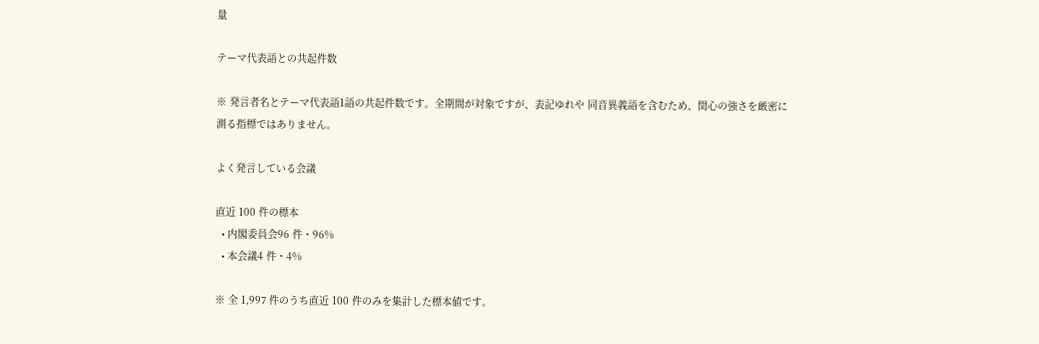量

テーマ代表語との共起件数

※ 発言者名とテーマ代表語1語の共起件数です。全期間が対象ですが、表記ゆれや 同音異義語を含むため、関心の強さを厳密に測る指標ではありません。

よく発言している会議

直近 100 件の標本
  • 内閣委員会96 件・96%
  • 本会議4 件・4%

※ 全 1,997 件のうち直近 100 件のみを集計した標本値です。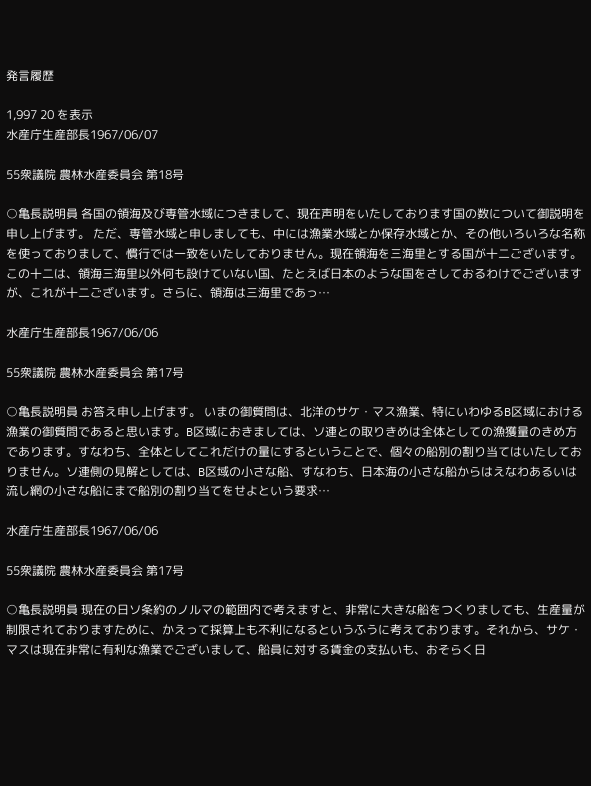発言履歴

1,997 20 を表示
水産庁生産部長1967/06/07

55衆議院 農林水産委員会 第18号

○亀長説明員 各国の領海及び専管水域につきまして、現在声明をいたしております国の数について御説明を申し上げます。 ただ、専管水域と申しましても、中には漁業水域とか保存水域とか、その他いろいろな名称を使っておりまして、慣行では一致をいたしておりません。現在領海を三海里とする国が十二ございます。この十二は、領海三海里以外何も設けていない国、たとえば日本のような国をさしておるわけでございますが、これが十二ございます。さらに、領海は三海里であっ…

水産庁生産部長1967/06/06

55衆議院 農林水産委員会 第17号

○亀長説明員 お答え申し上げます。 いまの御質問は、北洋のサケ・マス漁業、特にいわゆるB区域における漁業の御質問であると思います。B区域におきましては、ソ連との取りきめは全体としての漁獲量のきめ方であります。すなわち、全体としてこれだけの量にするということで、個々の船別の割り当てはいたしておりません。ソ連側の見解としては、B区域の小さな船、すなわち、日本海の小さな船からはえなわあるいは流し網の小さな船にまで船別の割り当てをせよという要求…

水産庁生産部長1967/06/06

55衆議院 農林水産委員会 第17号

○亀長説明員 現在の日ソ条約のノルマの範囲内で考えますと、非常に大きな船をつくりましても、生産量が制限されておりますために、かえって採算上も不利になるというふうに考えております。それから、サケ・マスは現在非常に有利な漁業でございまして、船員に対する賃金の支払いも、おそらく日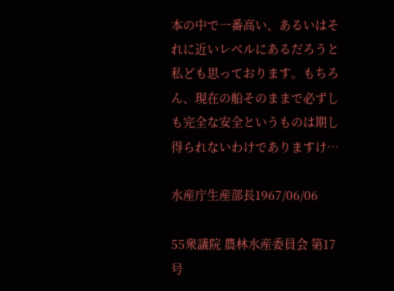本の中で一番高い、あるいはそれに近いレベルにあるだろうと私ども思っております。もちろん、現在の船そのままで必ずしも完全な安全というものは期し得られないわけでありますけ…

水産庁生産部長1967/06/06

55衆議院 農林水産委員会 第17号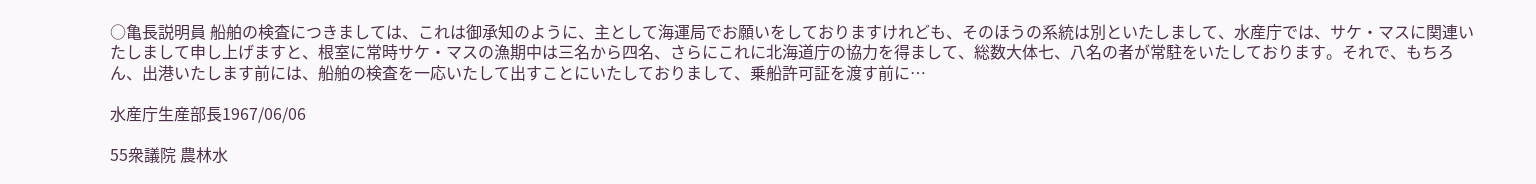○亀長説明員 船舶の検査につきましては、これは御承知のように、主として海運局でお願いをしておりますけれども、そのほうの系統は別といたしまして、水産庁では、サケ・マスに関連いたしまして申し上げますと、根室に常時サケ・マスの漁期中は三名から四名、さらにこれに北海道庁の協力を得まして、総数大体七、八名の者が常駐をいたしております。それで、もちろん、出港いたします前には、船舶の検査を一応いたして出すことにいたしておりまして、乗船許可証を渡す前に…

水産庁生産部長1967/06/06

55衆議院 農林水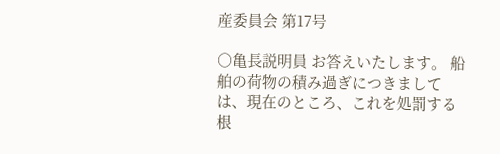産委員会 第17号

○亀長説明員 お答えいたします。 船舶の荷物の積み過ぎにつきましては、現在のところ、これを処罰する根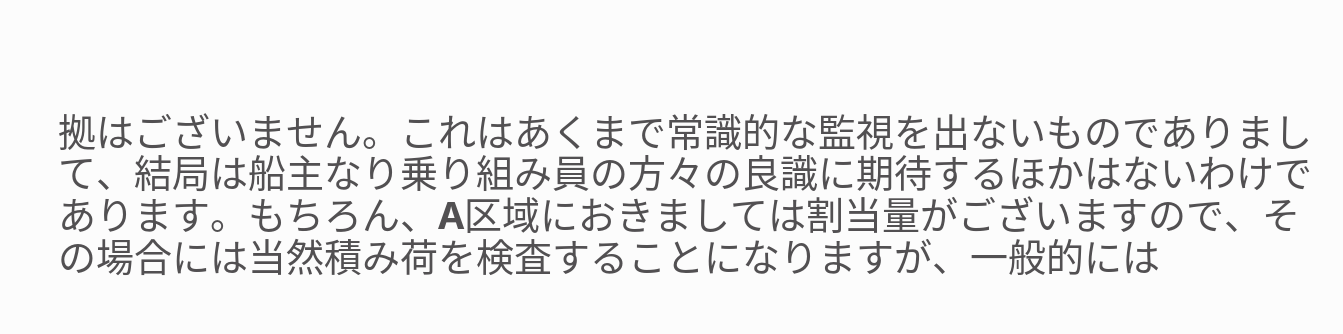拠はございません。これはあくまで常識的な監視を出ないものでありまして、結局は船主なり乗り組み員の方々の良識に期待するほかはないわけであります。もちろん、A区域におきましては割当量がございますので、その場合には当然積み荷を検査することになりますが、一般的には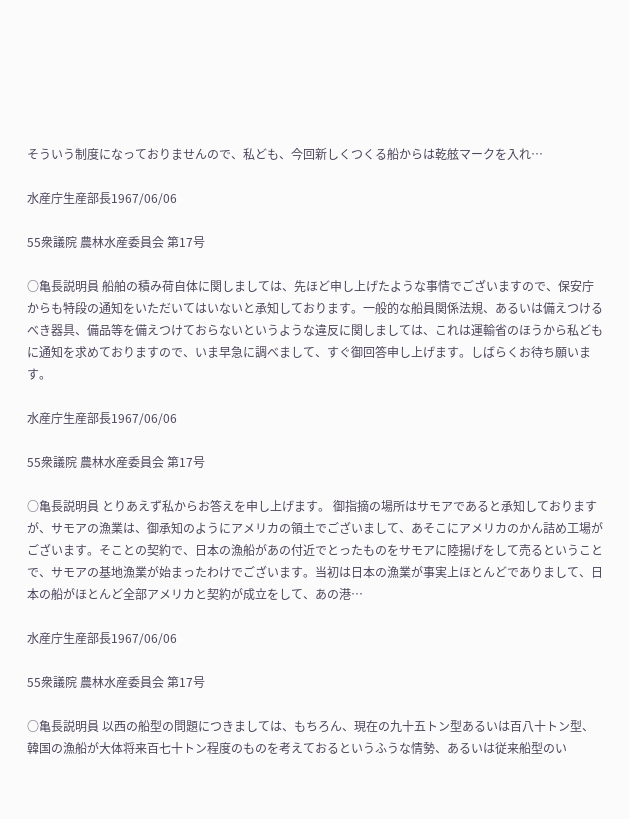そういう制度になっておりませんので、私ども、今回新しくつくる船からは乾舷マークを入れ…

水産庁生産部長1967/06/06

55衆議院 農林水産委員会 第17号

○亀長説明員 船舶の積み荷自体に関しましては、先ほど申し上げたような事情でございますので、保安庁からも特段の通知をいただいてはいないと承知しております。一般的な船員関係法規、あるいは備えつけるべき器具、備品等を備えつけておらないというような違反に関しましては、これは運輸省のほうから私どもに通知を求めておりますので、いま早急に調べまして、すぐ御回答申し上げます。しばらくお待ち願います。

水産庁生産部長1967/06/06

55衆議院 農林水産委員会 第17号

○亀長説明員 とりあえず私からお答えを申し上げます。 御指摘の場所はサモアであると承知しておりますが、サモアの漁業は、御承知のようにアメリカの領土でございまして、あそこにアメリカのかん詰め工場がございます。そことの契約で、日本の漁船があの付近でとったものをサモアに陸揚げをして売るということで、サモアの基地漁業が始まったわけでございます。当初は日本の漁業が事実上ほとんどでありまして、日本の船がほとんど全部アメリカと契約が成立をして、あの港…

水産庁生産部長1967/06/06

55衆議院 農林水産委員会 第17号

○亀長説明員 以西の船型の問題につきましては、もちろん、現在の九十五トン型あるいは百八十トン型、韓国の漁船が大体将来百七十トン程度のものを考えておるというふうな情勢、あるいは従来船型のい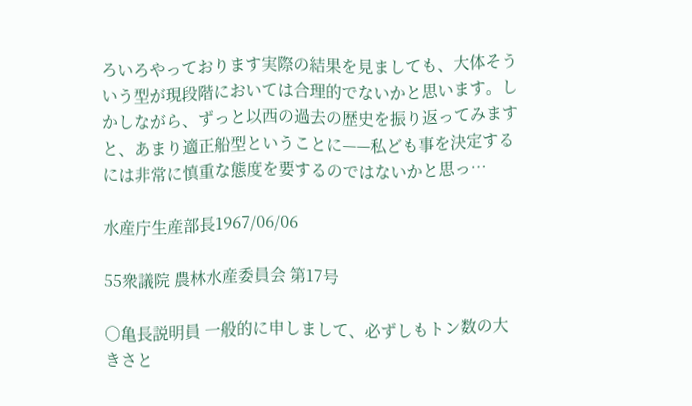ろいろやっております実際の結果を見ましても、大体そういう型が現段階においては合理的でないかと思います。しかしながら、ずっと以西の過去の歴史を振り返ってみますと、あまり適正船型ということに——私ども事を決定するには非常に慎重な態度を要するのではないかと思っ…

水産庁生産部長1967/06/06

55衆議院 農林水産委員会 第17号

○亀長説明員 一般的に申しまして、必ずしもトン数の大きさと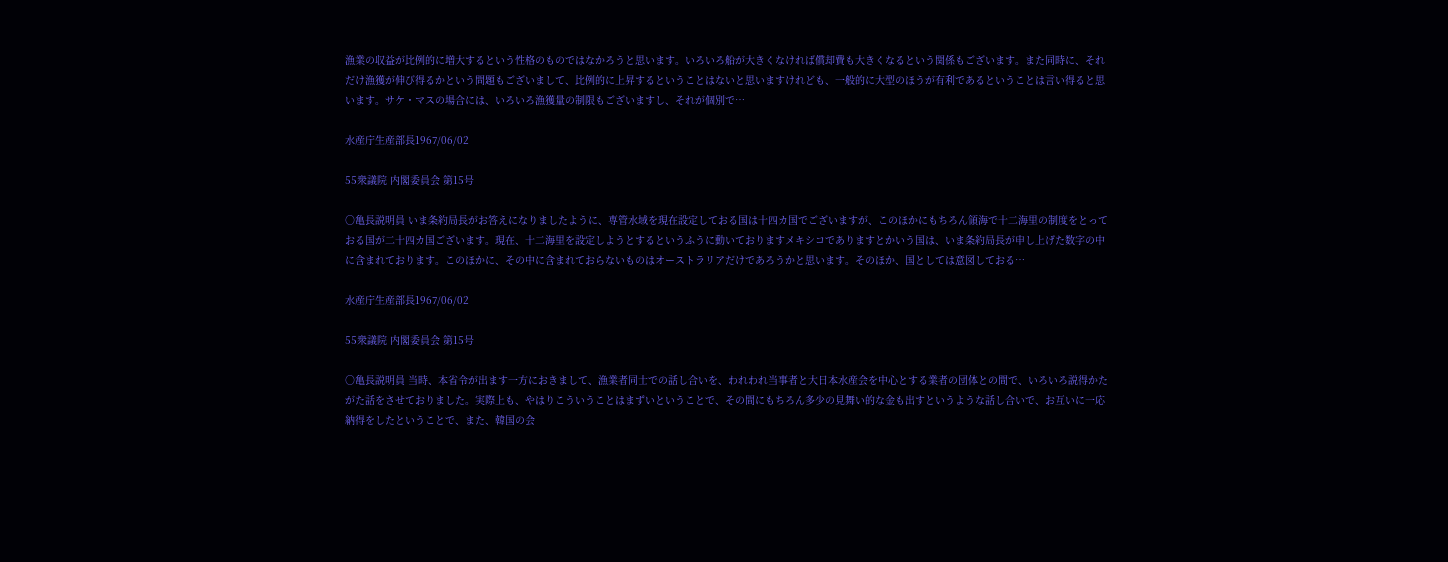漁業の収益が比例的に増大するという性格のものではなかろうと思います。いろいろ船が大きくなければ償却費も大きくなるという関係もございます。また同時に、それだけ漁獲が伸び得るかという問題もございまして、比例的に上昇するということはないと思いますけれども、一般的に大型のほうが有利であるということは言い得ると思います。サケ・マスの場合には、いろいろ漁獲量の制限もございますし、それが個別で…

水産庁生産部長1967/06/02

55衆議院 内閣委員会 第15号

○亀長説明員 いま条約局長がお答えになりましたように、専管水域を現在設定しておる国は十四カ国でございますが、このほかにもちろん領海で十二海里の制度をとっておる国が二十四カ国ございます。現在、十二海里を設定しようとするというふうに動いておりますメキシコでありますとかいう国は、いま条約局長が申し上げた数字の中に含まれております。このほかに、その中に含まれておらないものはオーストラリアだけであろうかと思います。そのほか、国としては意図しておる…

水産庁生産部長1967/06/02

55衆議院 内閣委員会 第15号

○亀長説明員 当時、本省令が出ます一方におきまして、漁業者同士での話し合いを、われわれ当事者と大日本水産会を中心とする業者の団体との間で、いろいろ説得かたがた話をさせておりました。実際上も、やはりこういうことはまずいということで、その間にもちろん多少の見舞い的な金も出すというような話し合いで、お互いに一応納得をしたということで、また、韓国の会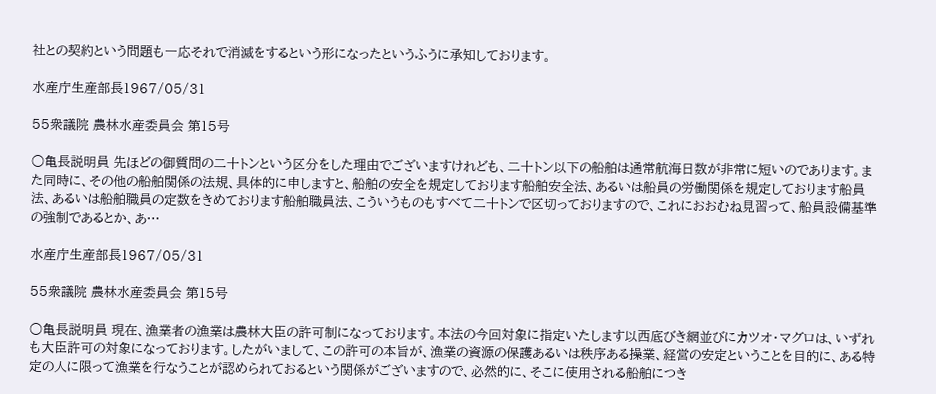社との契約という問題も一応それで消滅をするという形になったというふうに承知しております。

水産庁生産部長1967/05/31

55衆議院 農林水産委員会 第15号

○亀長説明員 先ほどの御質問の二十トンという区分をした理由でございますけれども、二十トン以下の船舶は通常航海日数が非常に短いのであります。また同時に、その他の船舶関係の法規、具体的に申しますと、船舶の安全を規定しております船舶安全法、あるいは船員の労働関係を規定しております船員法、あるいは船舶職員の定数をきめております船舶職員法、こういうものもすべて二十トンで区切っておりますので、これにおおむね見習って、船員設備基準の強制であるとか、あ…

水産庁生産部長1967/05/31

55衆議院 農林水産委員会 第15号

○亀長説明員 現在、漁業者の漁業は農林大臣の許可制になっております。本法の今回対象に指定いたします以西底びき網並びにカツオ・マグロは、いずれも大臣許可の対象になっております。したがいまして、この許可の本旨が、漁業の資源の保護あるいは秩序ある操業、経営の安定ということを目的に、ある特定の人に限って漁業を行なうことが認められておるという関係がございますので、必然的に、そこに使用される船舶につき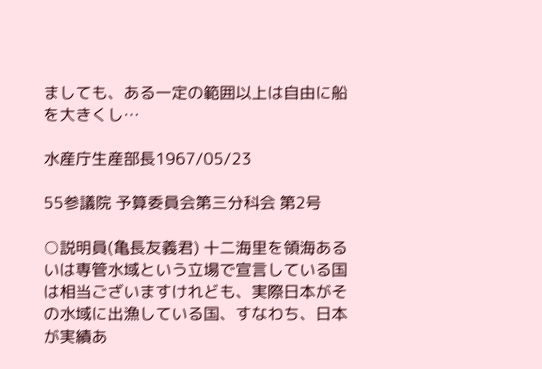ましても、ある一定の範囲以上は自由に船を大きくし…

水産庁生産部長1967/05/23

55参議院 予算委員会第三分科会 第2号

○説明員(亀長友義君) 十二海里を領海あるいは専管水域という立場で宣言している国は相当ございますけれども、実際日本がその水域に出漁している国、すなわち、日本が実績あ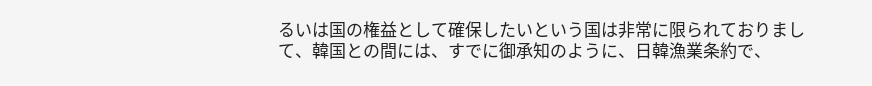るいは国の権益として確保したいという国は非常に限られておりまして、韓国との間には、すでに御承知のように、日韓漁業条約で、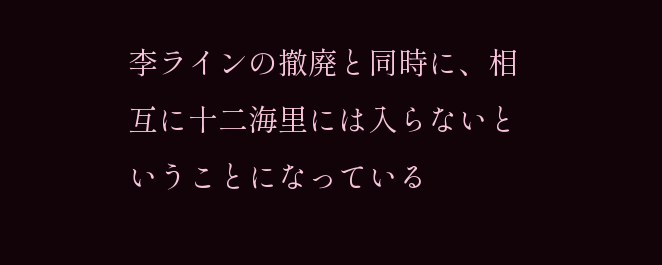李ラインの撤廃と同時に、相互に十二海里には入らないということになっている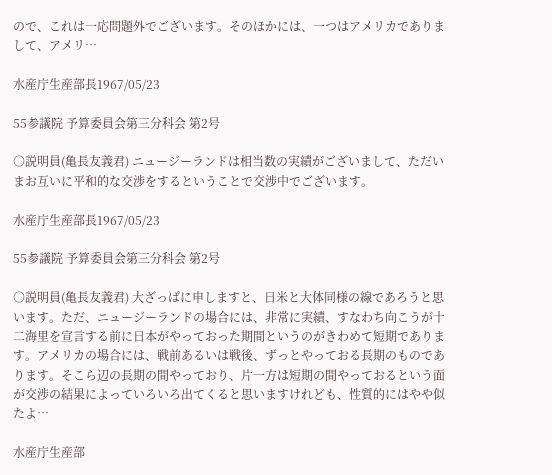ので、これは一応問題外でございます。そのほかには、一つはアメリカでありまして、アメリ…

水産庁生産部長1967/05/23

55参議院 予算委員会第三分科会 第2号

○説明員(亀長友義君) ニュージーランドは相当数の実績がございまして、ただいまお互いに平和的な交渉をするということで交渉中でございます。

水産庁生産部長1967/05/23

55参議院 予算委員会第三分科会 第2号

○説明員(亀長友義君) 大ざっぱに申しますと、日米と大体同様の線であろうと思います。ただ、ニュージーランドの場合には、非常に実績、すなわち向こうが十二海里を宣言する前に日本がやっておった期間というのがきわめて短期であります。アメリカの場合には、戦前あるいは戦後、ずっとやっておる長期のものであります。そこら辺の長期の間やっており、片一方は短期の間やっておるという面が交渉の結果によっていろいろ出てくると思いますけれども、性質的にはやや似たよ…

水産庁生産部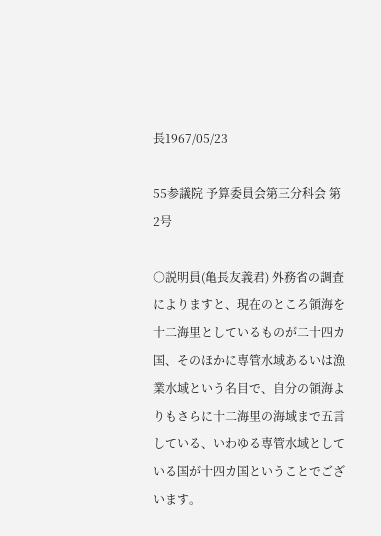長1967/05/23

55参議院 予算委員会第三分科会 第2号

○説明員(亀長友義君) 外務省の調査によりますと、現在のところ領海を十二海里としているものが二十四カ国、そのほかに専管水域あるいは漁業水域という名目で、自分の領海よりもさらに十二海里の海域まで五言している、いわゆる専管水域としている国が十四カ国ということでございます。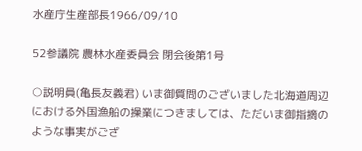水産庁生産部長1966/09/10

52参議院 農林水産委員会 閉会後第1号

○説明員(亀長友義君) いま御質問のございました北海道周辺における外国漁船の操業につきましては、ただいま御指摘のような事実がござ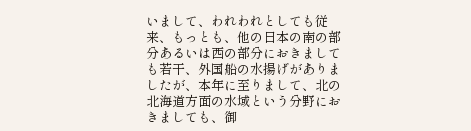いまして、われわれとしても従来、もっとも、他の日本の南の部分あるいは西の部分におきましても若干、外国船の水揚げがありましたが、本年に至りまして、北の北海道方面の水域という分野におきましても、御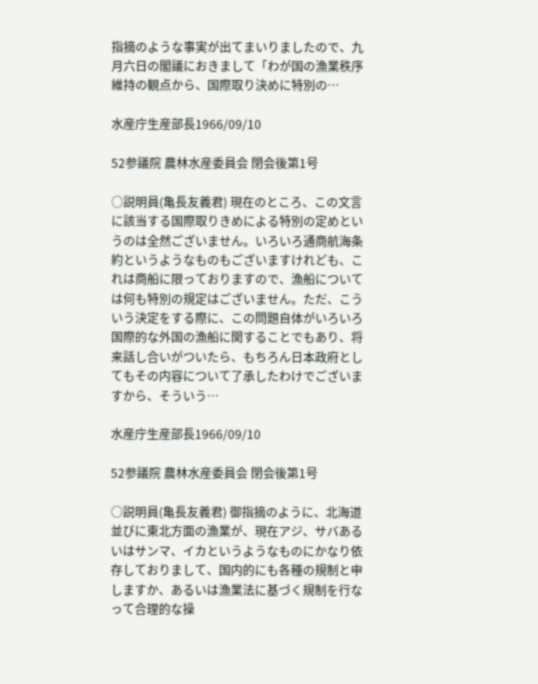指摘のような事実が出てまいりましたので、九月六日の閣議におきまして「わが国の漁業秩序維持の観点から、国際取り決めに特別の…

水産庁生産部長1966/09/10

52参議院 農林水産委員会 閉会後第1号

○説明員(亀長友義君) 現在のところ、この文言に該当する国際取りきめによる特別の定めというのは全然ございません。いろいろ通商航海条約というようなものもございますけれども、これは商船に限っておりますので、漁船については何も特別の規定はございません。ただ、こういう決定をする際に、この問題自体がいろいろ国際的な外国の漁船に関することでもあり、将来話し合いがついたら、もちろん日本政府としてもその内容について了承したわけでございますから、そういう…

水産庁生産部長1966/09/10

52参議院 農林水産委員会 閉会後第1号

○説明員(亀長友義君) 御指摘のように、北海道並びに東北方面の漁業が、現在アジ、サバあるいはサンマ、イカというようなものにかなり依存しておりまして、国内的にも各種の規制と申しますか、あるいは漁業法に基づく規制を行なって合理的な操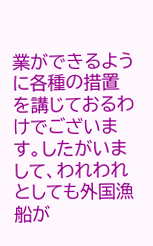業ができるように各種の措置を講じておるわけでございます。したがいまして、われわれとしても外国漁船が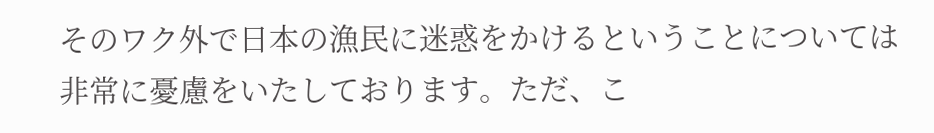そのワク外で日本の漁民に迷惑をかけるということについては非常に憂慮をいたしております。ただ、こ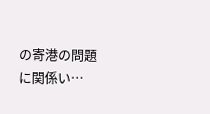の寄港の問題に関係い…